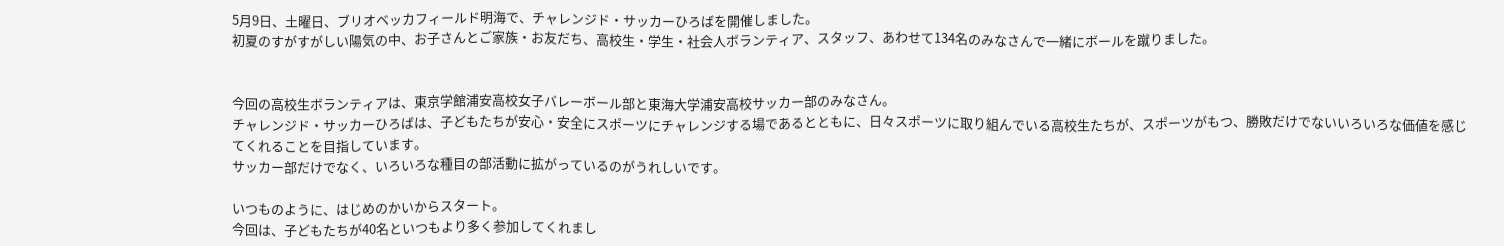5月9日、土曜日、ブリオベッカフィールド明海で、チャレンジド・サッカーひろばを開催しました。
初夏のすがすがしい陽気の中、お子さんとご家族・お友だち、高校生・学生・社会人ボランティア、スタッフ、あわせて134名のみなさんで一緒にボールを蹴りました。


今回の高校生ボランティアは、東京学館浦安高校女子バレーボール部と東海大学浦安高校サッカー部のみなさん。
チャレンジド・サッカーひろばは、子どもたちが安心・安全にスポーツにチャレンジする場であるとともに、日々スポーツに取り組んでいる高校生たちが、スポーツがもつ、勝敗だけでないいろいろな価値を感じてくれることを目指しています。
サッカー部だけでなく、いろいろな種目の部活動に拡がっているのがうれしいです。

いつものように、はじめのかいからスタート。
今回は、子どもたちが40名といつもより多く参加してくれまし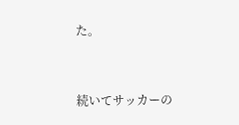た。


続いてサッカーの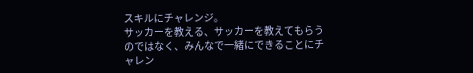スキルにチャレンジ。
サッカーを教える、サッカーを教えてもらうのではなく、みんなで一緒にできることにチャレン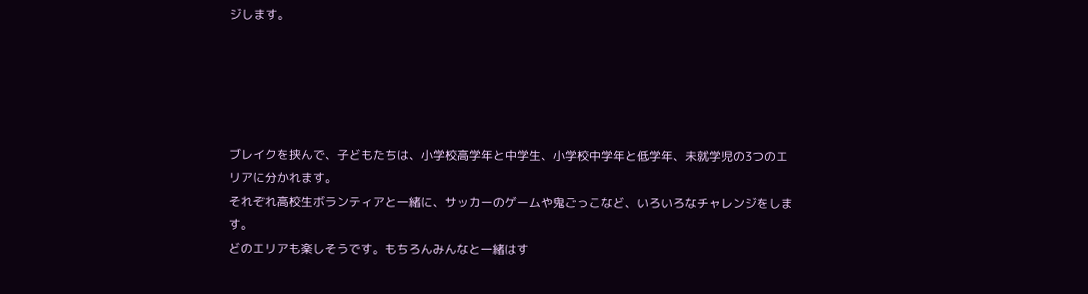ジします。





ブレイクを挟んで、子どもたちは、小学校高学年と中学生、小学校中学年と低学年、未就学児の3つのエリアに分かれます。
それぞれ高校生ボランティアと一緒に、サッカーのゲームや鬼ごっこなど、いろいろなチャレンジをします。
どのエリアも楽しそうです。もちろんみんなと一緒はす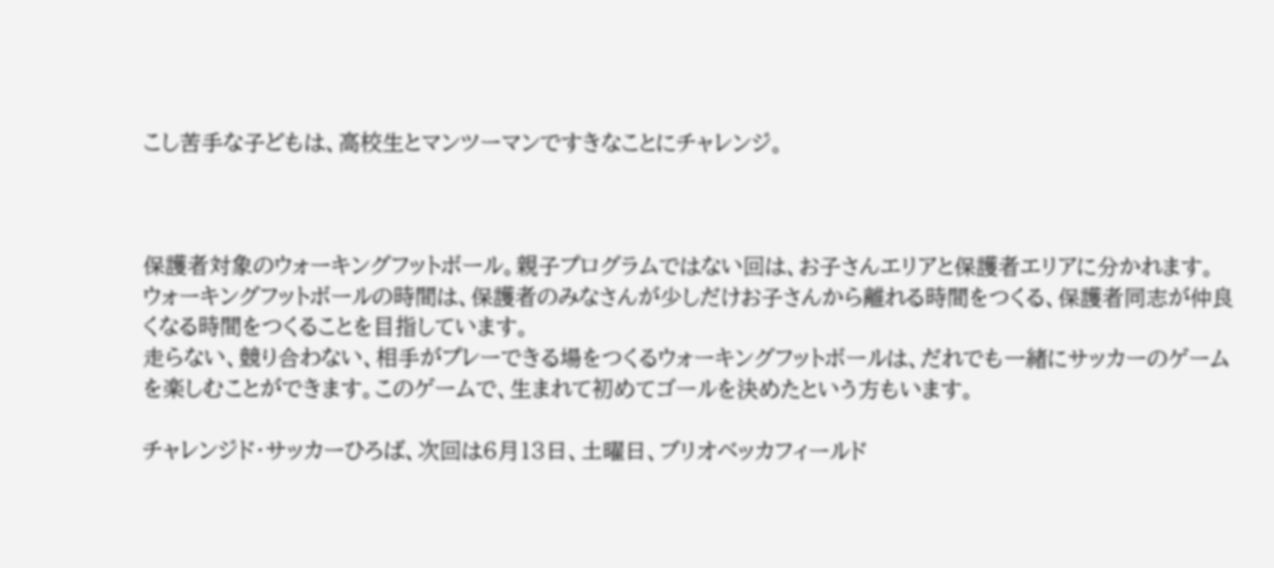こし苦手な子どもは、高校生とマンツーマンですきなことにチャレンジ。



保護者対象のウォーキングフットボール。親子プログラムではない回は、お子さんエリアと保護者エリアに分かれます。
ウォーキングフットボールの時間は、保護者のみなさんが少しだけお子さんから離れる時間をつくる、保護者同志が仲良くなる時間をつくることを目指しています。
走らない、競り合わない、相手がプレーできる場をつくるウォーキングフットボールは、だれでも一緒にサッカーのゲームを楽しむことができます。このゲームで、生まれて初めてゴールを決めたという方もいます。

チャレンジド・サッカーひろば、次回は6月13日、土曜日、ブリオベッカフィールド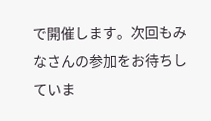で開催します。次回もみなさんの参加をお待ちしていま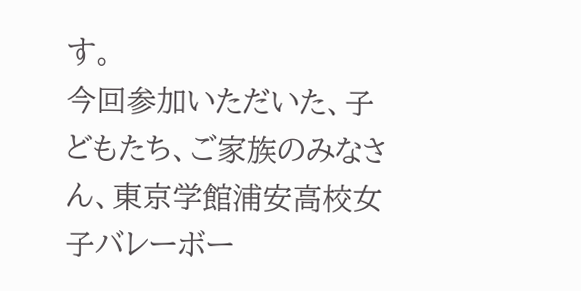す。
今回参加いただいた、子どもたち、ご家族のみなさん、東京学館浦安高校女子バレーボー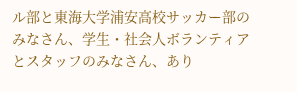ル部と東海大学浦安高校サッカー部のみなさん、学生・社会人ボランティアとスタッフのみなさん、あり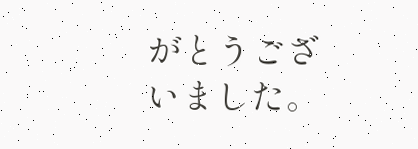がとうございました。